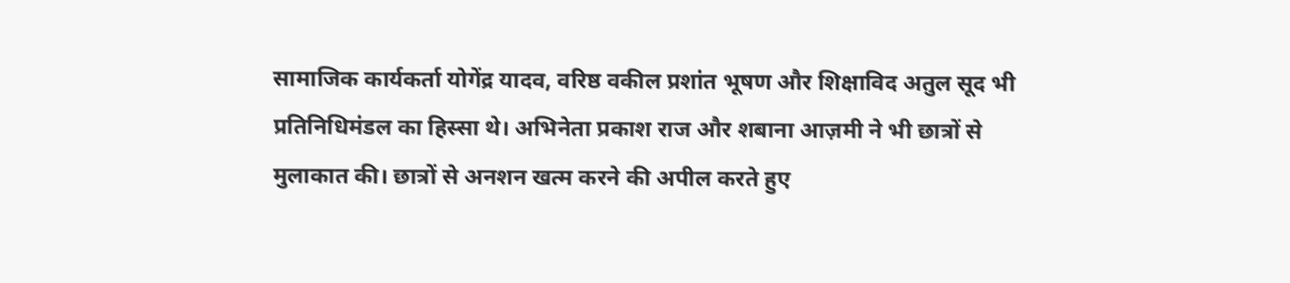सामाजिक कार्यकर्ता योगेंद्र यादव, वरिष्ठ वकील प्रशांत भूषण और शिक्षाविद अतुल सूद भी प्रतिनिधिमंडल का हिस्सा थे। अभिनेता प्रकाश राज और शबाना आज़मी ने भी छात्रों से मुलाकात की। छात्रों से अनशन खत्म करने की अपील करते हुए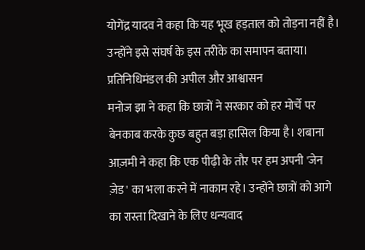योगेंद्र यादव ने कहा कि यह भूख हड़ताल को तोड़ना नहीं है। उन्होंने इसे संघर्ष के इस तरीके का समापन बताया।
प्रतिनिधिमंडल की अपील और आश्वासन
मनोज झा ने कहा कि छात्रों ने सरकार को हर मोर्चे पर बेनकाब करके कुछ बहुत बड़ा हासिल किया है। शबाना आज़मी ने कहा कि एक पीढ़ी के तौर पर हम अपनी 'जेन ज़ेड' का भला करने में नाकाम रहे। उन्होंने छात्रों को आगे का रास्ता दिखाने के लिए धन्यवाद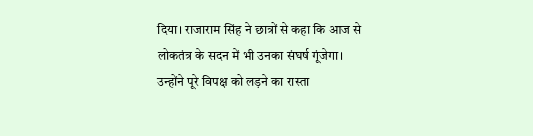दिया। राजाराम सिंह ने छात्रों से कहा कि आज से लोकतंत्र के सदन में भी उनका संघर्ष गूंजेगा। उन्होंने पूरे विपक्ष को लड़ने का रास्ता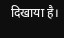दिखाया है।